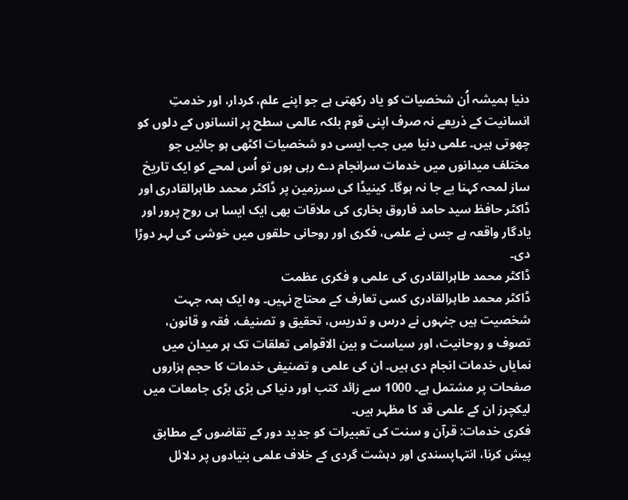دنیا ہمیشہ اُن شخصیات کو یاد رکھتی ہے جو اپنے علم، کردار، اور خدمتِ انسانیت کے ذریعے نہ صرف اپنی قوم بلکہ عالمی سطح پر انسانوں کے دلوں کو چھوتی ہیں۔ علمی دنیا میں جب ایسی دو شخصیات اکٹھی ہو جائیں جو مختلف میدانوں میں خدمات سرانجام دے رہی ہوں تو اُس لمحے کو ایک تاریخ ساز لمحہ کہنا بے جا نہ ہوگا۔ کینیڈا کی سرزمین پر ڈاکٹر محمد طاہرالقادری اور ڈاکٹر حافظ سید حامد فاروق بخاری کی ملاقات بھی ایک ایسا ہی روح پرور اور یادگار واقعہ ہے جس نے علمی، فکری اور روحانی حلقوں میں خوشی کی لہر دوڑا دی۔
ڈاکٹر محمد طاہرالقادری کی علمی و فکری عظمت
ڈاکٹر محمد طاہرالقادری کسی تعارف کے محتاج نہیں۔ وہ ایک ہمہ جہت شخصیت ہیں جنہوں نے درس و تدریس، تحقیق و تصنیف، فقہ و قانون، تصوف و روحانیت، اور سیاست و بین الاقوامی تعلقات تک ہر میدان میں نمایاں خدمات انجام دی ہیں۔ ان کی علمی و تصنیفی خدمات کا حجم ہزاروں صفحات پر مشتمل ہے۔ 1000 سے زائد کتب اور دنیا کی بڑی بڑی جامعات میں لیکچرز ان کے علمی قد کا مظہر ہیں۔
فکری خدمات: قرآن و سنت کی تعبیرات کو جدید دور کے تقاضوں کے مطابق پیش کرنا، انتہاپسندی اور دہشت گردی کے خلاف علمی بنیادوں پر دلائل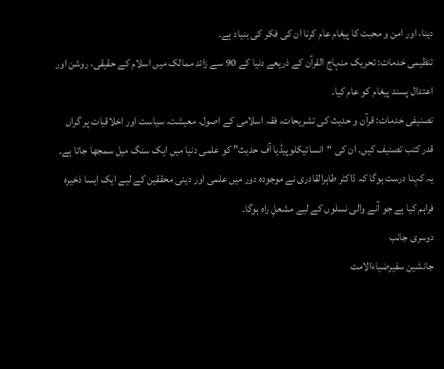دینا، اور امن و محبت کا پیغام عام کرنا ان کی فکر کی بنیاد ہے۔
تنظیمی خدمات: تحریک منہاج القرآن کے ذریعے دنیا کے 90 سے زائد ممالک میں اسلام کے حقیقی، روشن اور اعتدال پسند پیغام کو عام کیا۔
تصنیفی خدمات: قرآن و حدیث کی تشریحات، فقہ اسلامی کے اصول، معیشت، سیاست اور اخلاقیات پر گراں قدر کتب تصنیف کیں۔ ان کی “انسائیکلوپیڈیا آف حدیث” کو علمی دنیا میں ایک سنگ میل سمجھا جاتا ہے۔
یہ کہنا درست ہوگا کہ ڈاکٹر طاہرالقادری نے موجودہ دور میں علمی اور دینی محققین کے لیے ایک ایسا ذخیرہ فراہم کیا ہے جو آنے والی نسلوں کے لیے مشعلِ راہ ہوگا۔
دوسری جانب
جانشین سفیرضیاءالامت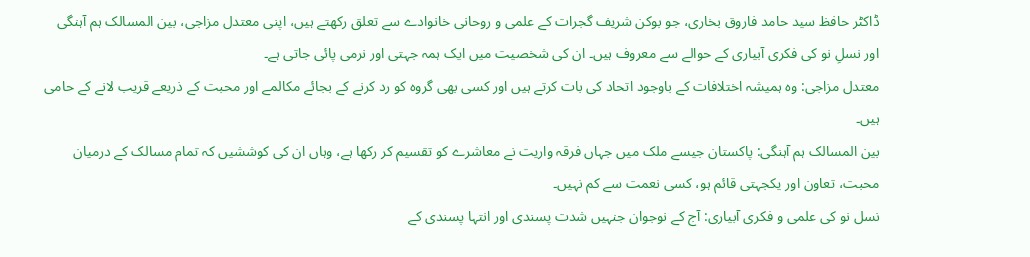ڈاکٹر حافظ سید حامد فاروق بخاری، جو بوکن شریف گجرات کے علمی و روحانی خانوادے سے تعلق رکھتے ہیں، اپنی معتدل مزاجی، بین المسالک ہم آہنگی اور نسلِ نو کی فکری آبیاری کے حوالے سے معروف ہیں۔ ان کی شخصیت میں ایک ہمہ جہتی اور نرمی پائی جاتی ہے۔
معتدل مزاجی: وہ ہمیشہ اختلافات کے باوجود اتحاد کی بات کرتے ہیں اور کسی بھی گروہ کو رد کرنے کے بجائے مکالمے اور محبت کے ذریعے قریب لانے کے حامی ہیں۔
بین المسالک ہم آہنگی: پاکستان جیسے ملک میں جہاں فرقہ واریت نے معاشرے کو تقسیم کر رکھا ہے، وہاں ان کی کوششیں کہ تمام مسالک کے درمیان محبت، تعاون اور یکجہتی قائم ہو، کسی نعمت سے کم نہیں۔
نسل نو کی علمی و فکری آبیاری: آج کے نوجوان جنہیں شدت پسندی اور انتہا پسندی کے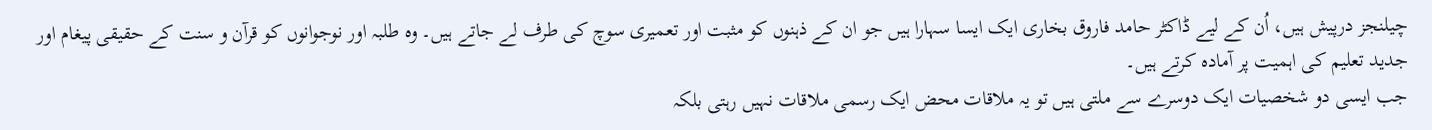چیلنجز درپیش ہیں، اُن کے لیے ڈاکٹر حامد فاروق بخاری ایک ایسا سہارا ہیں جو ان کے ذہنوں کو مثبت اور تعمیری سوچ کی طرف لے جاتے ہیں۔ وہ طلبہ اور نوجوانوں کو قرآن و سنت کے حقیقی پیغام اور جدید تعلیم کی اہمیت پر آمادہ کرتے ہیں۔
جب ایسی دو شخصیات ایک دوسرے سے ملتی ہیں تو یہ ملاقات محض ایک رسمی ملاقات نہیں رہتی بلکہ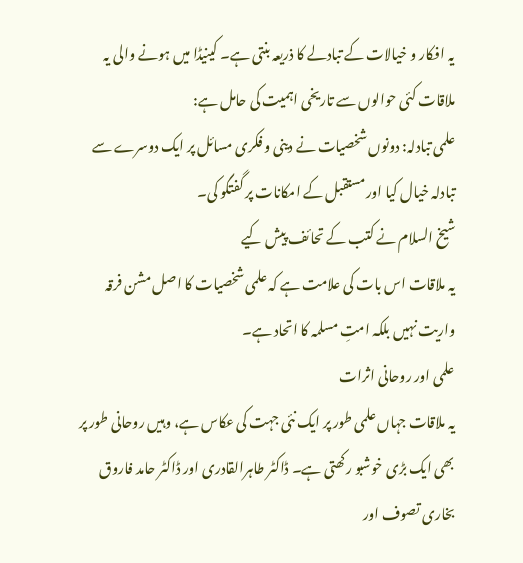یہ افکار و خیالات کے تبادلے کا ذریعہ بنتی ہے۔ کینیڈا میں ہونے والی یہ ملاقات کئی حوالوں سے تاریخی اہمیت کی حامل ہے:
علمی تبادلہ: دونوں شخصیات نے دینی و فکری مسائل پر ایک دوسرے سے تبادلہ خیال کیا اور مستقبل کے امکانات پر گفتگو کی۔
شیخ السلام نے کتب کے تحائف پیش کیے
یہ ملاقات اس بات کی علامت ہے کہ علمی شخصیات کا اصل مشن فرقہ واریت نہیں بلکہ امتِ مسلمہ کا اتحاد ہے۔
علمی اور روحانی اثرات
یہ ملاقات جہاں علمی طور پر ایک نئی جہت کی عکاس ہے، وہیں روحانی طور پر بھی ایک بڑی خوشبو رکھتی ہے۔ ڈاکٹر طاہرالقادری اور ڈاکٹر حامد فاروق بخاری تصوف اور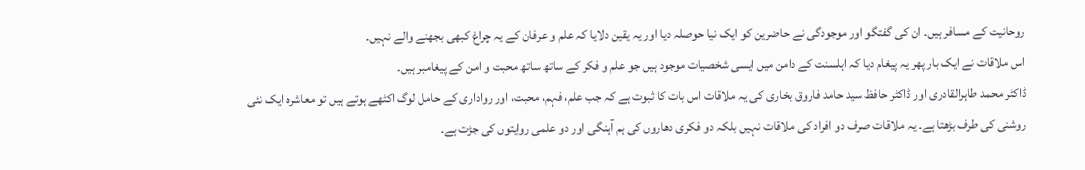روحانیت کے مسافر ہیں۔ ان کی گفتگو اور موجودگی نے حاضرین کو ایک نیا حوصلہ دیا اور یہ یقین دلایا کہ علم و عرفان کے یہ چراغ کبھی بجھنے والے نہیں۔
اس ملاقات نے ایک بار پھر یہ پیغام دیا کہ اہلسنت کے دامن میں ایسی شخصیات موجود ہیں جو علم و فکر کے ساتھ ساتھ محبت و امن کے پیغامبر ہیں۔
ڈاکٹر محمد طاہرالقادری اور ڈاکٹر حافظ سید حامد فاروق بخاری کی یہ ملاقات اس بات کا ثبوت ہے کہ جب علم، فہم، محبت، اور رواداری کے حامل لوگ اکٹھے ہوتے ہیں تو معاشرہ ایک نئی روشنی کی طرف بڑھتا ہے۔ یہ ملاقات صرف دو افراد کی ملاقات نہیں بلکہ دو فکری دھاروں کی ہم آہنگی اور دو علمی روایتوں کی جڑت ہے۔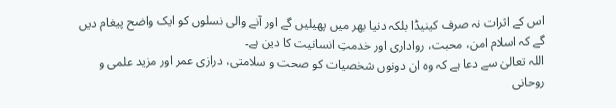اس کے اثرات نہ صرف کینیڈا بلکہ دنیا بھر میں پھیلیں گے اور آنے والی نسلوں کو ایک واضح پیغام دیں گے کہ اسلام امن، محبت، رواداری اور خدمتِ انسانیت کا دین ہے۔
اللہ تعالیٰ سے دعا ہے کہ وہ ان دونوں شخصیات کو صحت و سلامتی، درازی عمر اور مزید علمی و روحانی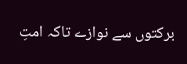برکتوں سے نوازے تاکہ امتِ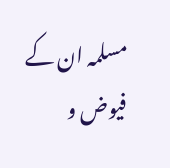مسلمہ ان کے فیوض و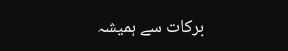برکات سے ہمیشہ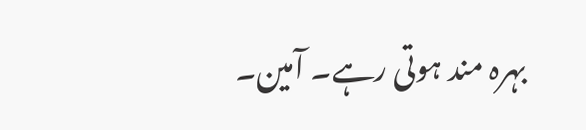بہرہ مند ہوتی رہے۔ آمین۔